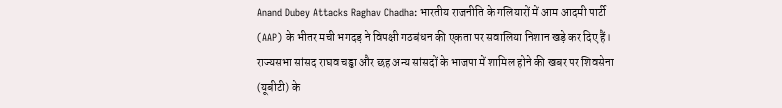Anand Dubey Attacks Raghav Chadha: भारतीय राजनीति के गलियारों में आम आदमी पार्टी (AAP) के भीतर मची भगदड़ ने विपक्षी गठबंधन की एकता पर सवालिया निशान खड़े कर दिए हैं। राज्यसभा सांसद राघव चड्ढा और छह अन्य सांसदों के भाजपा में शामिल होने की खबर पर शिवसेना (यूबीटी) के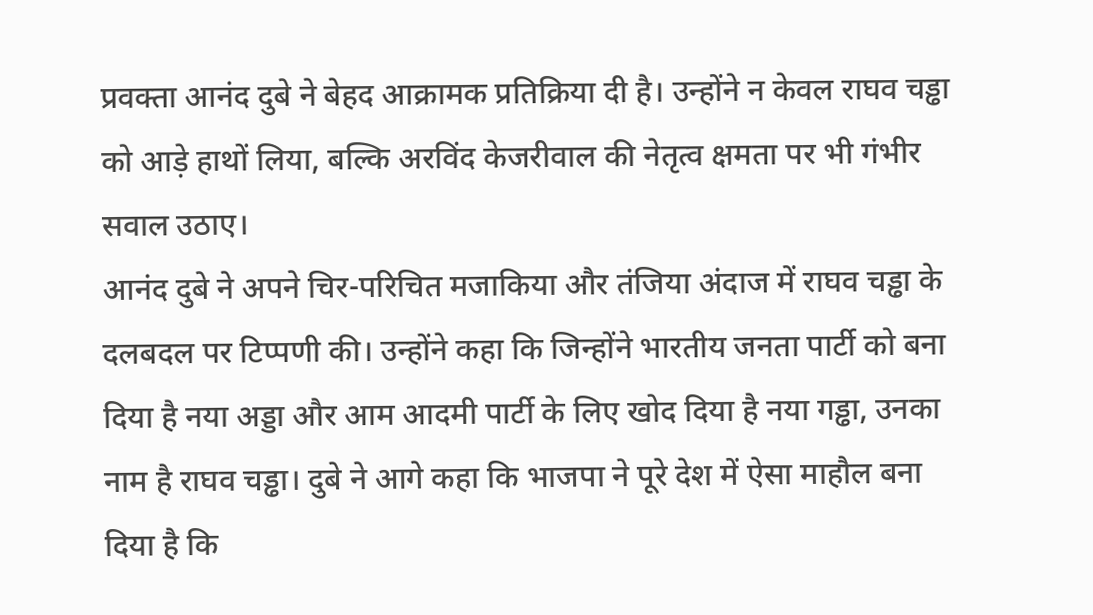प्रवक्ता आनंद दुबे ने बेहद आक्रामक प्रतिक्रिया दी है। उन्होंने न केवल राघव चड्ढा को आड़े हाथों लिया, बल्कि अरविंद केजरीवाल की नेतृत्व क्षमता पर भी गंभीर सवाल उठाए।
आनंद दुबे ने अपने चिर-परिचित मजाकिया और तंजिया अंदाज में राघव चड्ढा के दलबदल पर टिप्पणी की। उन्होंने कहा कि जिन्होंने भारतीय जनता पार्टी को बना दिया है नया अड्डा और आम आदमी पार्टी के लिए खोद दिया है नया गड्ढा, उनका नाम है राघव चड्ढा। दुबे ने आगे कहा कि भाजपा ने पूरे देश में ऐसा माहौल बना दिया है कि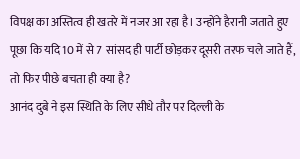विपक्ष का अस्तित्व ही खतरे में नजर आ रहा है। उन्होंने हैरानी जताते हुए पूछा कि यदि 10 में से 7 सांसद ही पार्टी छोड़कर दूसरी तरफ चले जाते हैं, तो फिर पीछे बचता ही क्या है?
आनंद दुबे ने इस स्थिति के लिए सीधे तौर पर दिल्ली के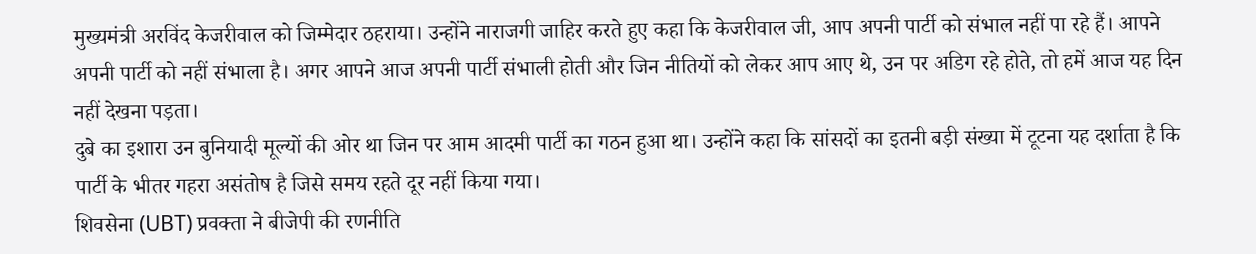मुख्यमंत्री अरविंद केजरीवाल को जिम्मेदार ठहराया। उन्होंने नाराजगी जाहिर करते हुए कहा कि केजरीवाल जी, आप अपनी पार्टी को संभाल नहीं पा रहे हैं। आपने अपनी पार्टी को नहीं संभाला है। अगर आपने आज अपनी पार्टी संभाली होती और जिन नीतियों को लेकर आप आए थे, उन पर अडिग रहे होते, तो हमें आज यह दिन नहीं देखना पड़ता।
दुबे का इशारा उन बुनियादी मूल्यों की ओर था जिन पर आम आदमी पार्टी का गठन हुआ था। उन्होंने कहा कि सांसदों का इतनी बड़ी संख्या में टूटना यह दर्शाता है कि पार्टी के भीतर गहरा असंतोष है जिसे समय रहते दूर नहीं किया गया।
शिवसेना (UBT) प्रवक्ता ने बीजेपी की रणनीति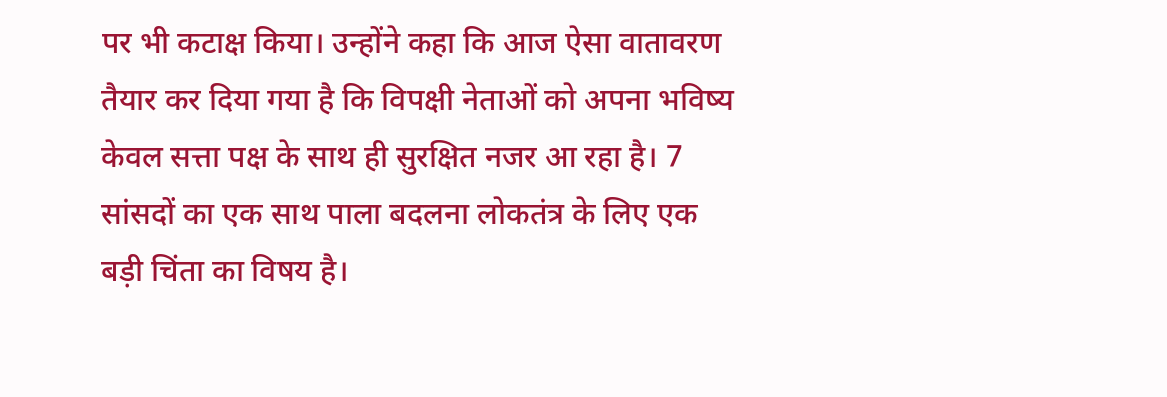पर भी कटाक्ष किया। उन्होंने कहा कि आज ऐसा वातावरण तैयार कर दिया गया है कि विपक्षी नेताओं को अपना भविष्य केवल सत्ता पक्ष के साथ ही सुरक्षित नजर आ रहा है। 7 सांसदों का एक साथ पाला बदलना लोकतंत्र के लिए एक बड़ी चिंता का विषय है।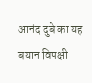आनंद दुबे का यह बयान विपक्षी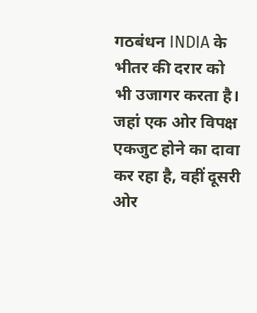गठबंधन INDIA के भीतर की दरार को भी उजागर करता है। जहां एक ओर विपक्ष एकजुट होने का दावा कर रहा है, वहीं दूसरी ओर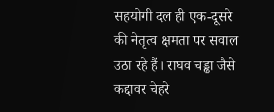सहयोगी दल ही एक-दूसरे की नेतृत्व क्षमता पर सवाल उठा रहे हैं। राघव चड्ढा जैसे कद्दावर चेहरे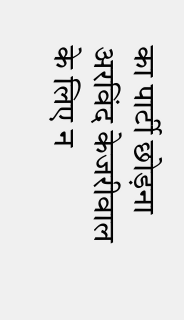का पार्टी छोड़ना अरविंद केजरीवाल के लिए न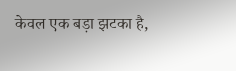केवल एक बड़ा झटका है,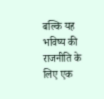बल्कि यह भविष्य की राजनीति के लिए एक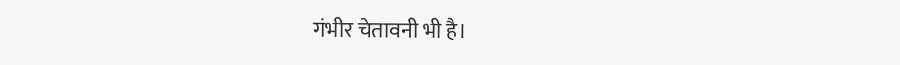गंभीर चेतावनी भी है।